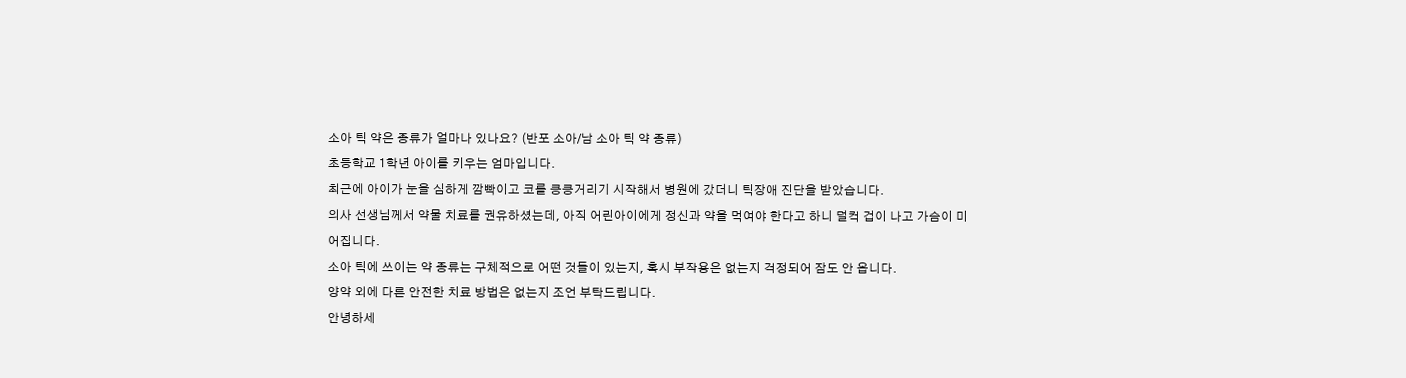소아 틱 약은 종류가 얼마나 있나요? (반포 소아/남 소아 틱 약 종류)
초등학교 1학년 아이를 키우는 엄마입니다.
최근에 아이가 눈을 심하게 깜빡이고 코를 킁킁거리기 시작해서 병원에 갔더니 틱장애 진단을 받았습니다.
의사 선생님께서 약물 치료를 권유하셨는데, 아직 어린아이에게 정신과 약을 먹여야 한다고 하니 덜컥 겁이 나고 가슴이 미어집니다.
소아 틱에 쓰이는 약 종류는 구체적으로 어떤 것들이 있는지, 혹시 부작용은 없는지 걱정되어 잠도 안 옵니다.
양약 외에 다른 안전한 치료 방법은 없는지 조언 부탁드립니다.
안녕하세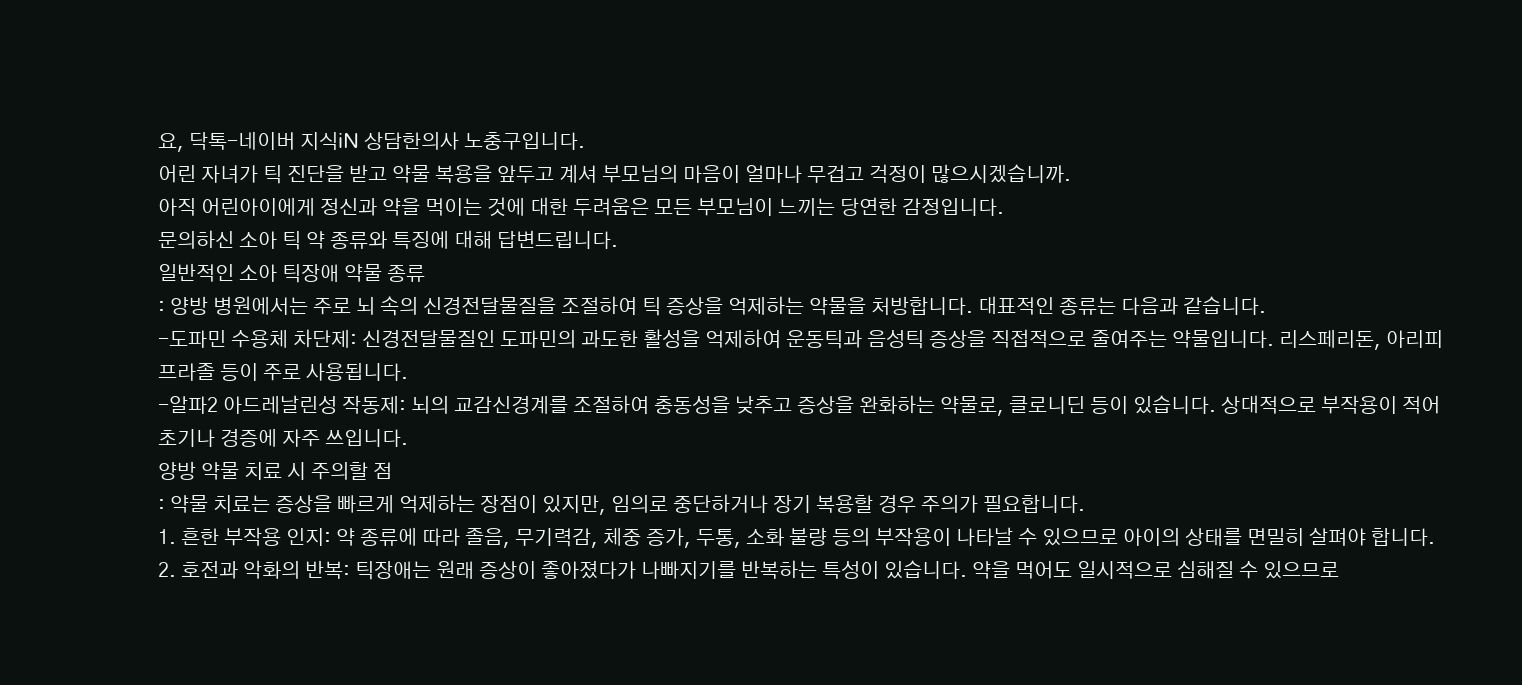요, 닥톡-네이버 지식iN 상담한의사 노충구입니다.
어린 자녀가 틱 진단을 받고 약물 복용을 앞두고 계셔 부모님의 마음이 얼마나 무겁고 걱정이 많으시겠습니까.
아직 어린아이에게 정신과 약을 먹이는 것에 대한 두려움은 모든 부모님이 느끼는 당연한 감정입니다.
문의하신 소아 틱 약 종류와 특징에 대해 답변드립니다.
일반적인 소아 틱장애 약물 종류
: 양방 병원에서는 주로 뇌 속의 신경전달물질을 조절하여 틱 증상을 억제하는 약물을 처방합니다. 대표적인 종류는 다음과 같습니다.
-도파민 수용체 차단제: 신경전달물질인 도파민의 과도한 활성을 억제하여 운동틱과 음성틱 증상을 직접적으로 줄여주는 약물입니다. 리스페리돈, 아리피프라졸 등이 주로 사용됩니다.
-알파2 아드레날린성 작동제: 뇌의 교감신경계를 조절하여 충동성을 낮추고 증상을 완화하는 약물로, 클로니딘 등이 있습니다. 상대적으로 부작용이 적어 초기나 경증에 자주 쓰입니다.
양방 약물 치료 시 주의할 점
: 약물 치료는 증상을 빠르게 억제하는 장점이 있지만, 임의로 중단하거나 장기 복용할 경우 주의가 필요합니다.
1. 흔한 부작용 인지: 약 종류에 따라 졸음, 무기력감, 체중 증가, 두통, 소화 불량 등의 부작용이 나타날 수 있으므로 아이의 상태를 면밀히 살펴야 합니다.
2. 호전과 악화의 반복: 틱장애는 원래 증상이 좋아졌다가 나빠지기를 반복하는 특성이 있습니다. 약을 먹어도 일시적으로 심해질 수 있으므로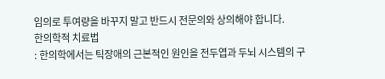임의로 투여량을 바꾸지 말고 반드시 전문의와 상의해야 합니다.
한의학적 치료법
: 한의학에서는 틱장애의 근본적인 원인을 전두엽과 두뇌 시스템의 구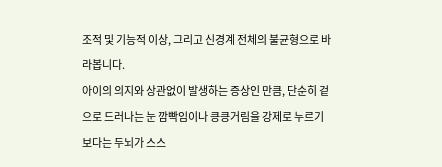조적 및 기능적 이상, 그리고 신경계 전체의 불균형으로 바라봅니다.
아이의 의지와 상관없이 발생하는 증상인 만큼, 단순히 겉으로 드러나는 눈 깜빡임이나 킁킁거림을 강제로 누르기보다는 두뇌가 스스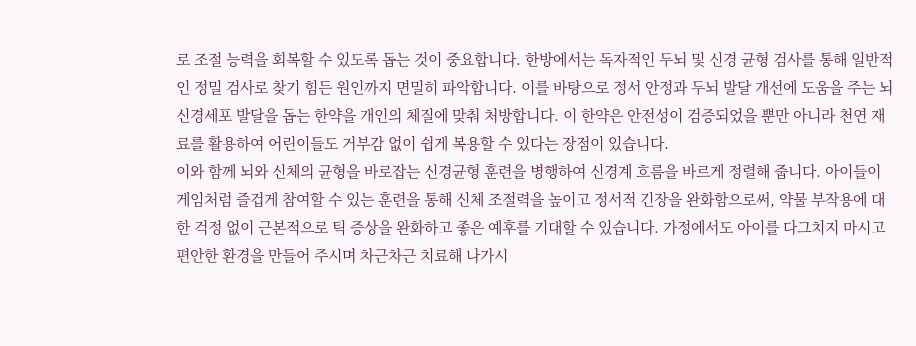로 조절 능력을 회복할 수 있도록 돕는 것이 중요합니다. 한방에서는 독자적인 두뇌 및 신경 균형 검사를 통해 일반적인 정밀 검사로 찾기 힘든 원인까지 면밀히 파악합니다. 이를 바탕으로 정서 안정과 두뇌 발달 개선에 도움을 주는 뇌신경세포 발달을 돕는 한약을 개인의 체질에 맞춰 처방합니다. 이 한약은 안전성이 검증되었을 뿐만 아니라 천연 재료를 활용하여 어린이들도 거부감 없이 쉽게 복용할 수 있다는 장점이 있습니다.
이와 함께 뇌와 신체의 균형을 바로잡는 신경균형 훈련을 병행하여 신경계 흐름을 바르게 정렬해 줍니다. 아이들이 게임처럼 즐겁게 참여할 수 있는 훈련을 통해 신체 조절력을 높이고 정서적 긴장을 완화함으로써, 약물 부작용에 대한 걱정 없이 근본적으로 틱 증상을 완화하고 좋은 예후를 기대할 수 있습니다. 가정에서도 아이를 다그치지 마시고 편안한 환경을 만들어 주시며 차근차근 치료해 나가시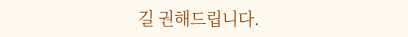길 권해드립니다.